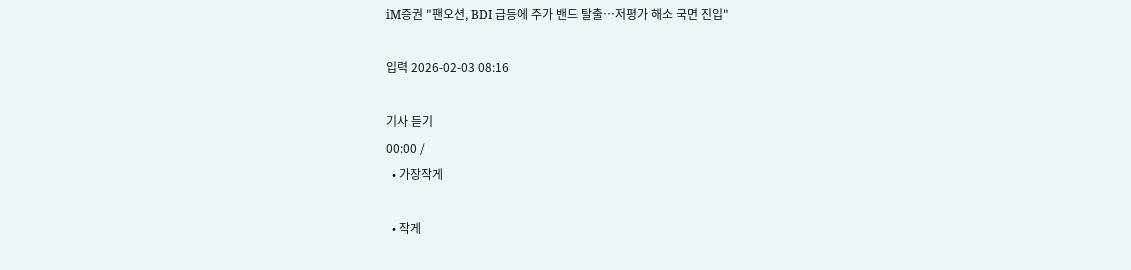iM증권 "팬오션, BDI 급등에 주가 밴드 탈출…저평가 해소 국면 진입"

입력 2026-02-03 08:16

기사 듣기
00:00 /
  • 가장작게

  • 작게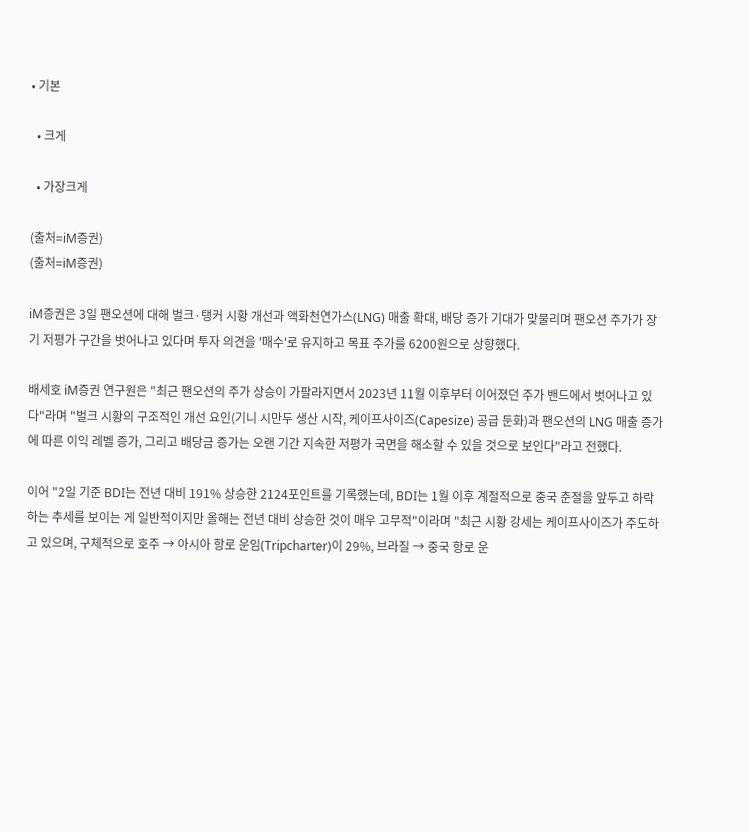• 기본

  • 크게

  • 가장크게

(출처=iM증권)
(출처=iM증권)

iM증권은 3일 팬오션에 대해 벌크·탱커 시황 개선과 액화천연가스(LNG) 매출 확대, 배당 증가 기대가 맞물리며 팬오션 주가가 장기 저평가 구간을 벗어나고 있다며 투자 의견을 '매수'로 유지하고 목표 주가를 6200원으로 상향했다.

배세호 iM증권 연구원은 "최근 팬오션의 주가 상승이 가팔라지면서 2023년 11월 이후부터 이어졌던 주가 밴드에서 벗어나고 있다"라며 "벌크 시황의 구조적인 개선 요인(기니 시만두 생산 시작, 케이프사이즈(Capesize) 공급 둔화)과 팬오션의 LNG 매출 증가에 따른 이익 레벨 증가, 그리고 배당금 증가는 오랜 기간 지속한 저평가 국면을 해소할 수 있을 것으로 보인다"라고 전했다.

이어 "2일 기준 BDI는 전년 대비 191% 상승한 2124포인트를 기록했는데, BDI는 1월 이후 계절적으로 중국 춘절을 앞두고 하락하는 추세를 보이는 게 일반적이지만 올해는 전년 대비 상승한 것이 매우 고무적"이라며 "최근 시황 강세는 케이프사이즈가 주도하고 있으며, 구체적으로 호주 → 아시아 항로 운임(Tripcharter)이 29%, 브라질 → 중국 항로 운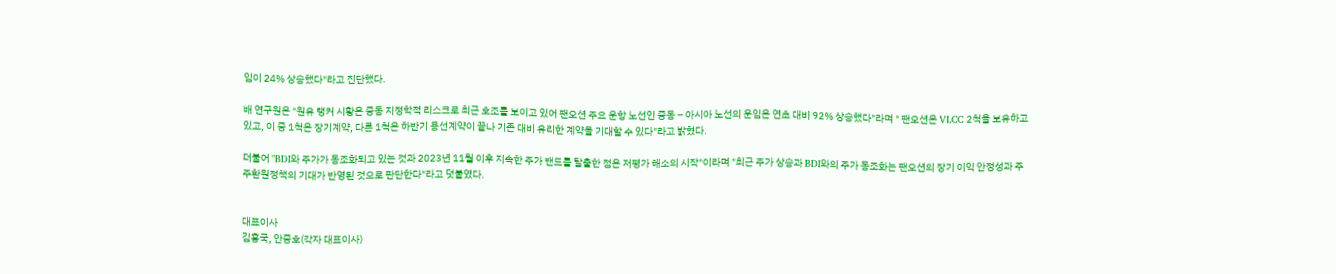임이 24% 상승했다"라고 진단했다.

배 연구원은 "원유 탱커 시황은 중동 지정학적 리스크로 최근 호조를 보이고 있어 팬오션 주요 운항 노선인 중동 – 아시아 노선의 운임은 연초 대비 92% 상승했다"라며 " 팬오션은 VLCC 2척을 보유하고 있고, 이 중 1척은 장기계약, 다른 1척은 하반기 용선계약이 끝나 기존 대비 유리한 계약을 기대할 수 있다"라고 밝혔다.

더불어 "BDI와 주가가 동조화되고 있는 것과 2023년 11월 이후 지속한 주가 밴드를 탈출한 점은 저평가 해소의 시작"이라며 "최근 주가 상승과 BDI와의 주가 동조화는 팬오션의 장기 이익 안정성과 주주환원정책의 기대가 반영된 것으로 판단한다"라고 덧붙였다.


대표이사
김홍국, 안중호(각자 대표이사)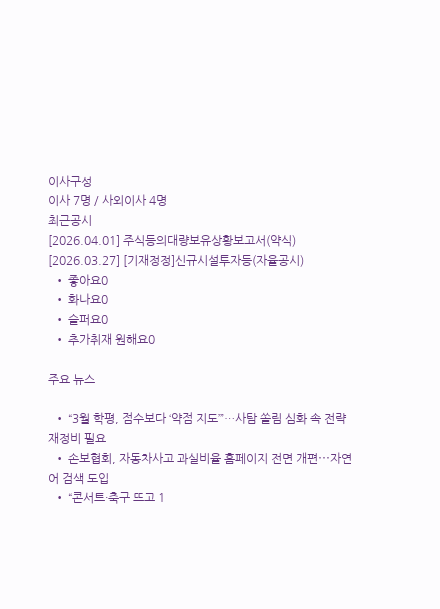이사구성
이사 7명 / 사외이사 4명
최근공시
[2026.04.01] 주식등의대량보유상황보고서(약식)
[2026.03.27] [기재정정]신규시설투자등(자율공시)
  • 좋아요0
  • 화나요0
  • 슬퍼요0
  • 추가취재 원해요0

주요 뉴스

  • “3월 학평, 점수보다 ‘약점 지도’”…사탐 쏠림 심화 속 전략 재정비 필요
  • 손보협회, 자동차사고 과실비율 홈페이지 전면 개편⋯자연어 검색 도입
  • “콘서트·축구 뜨고 1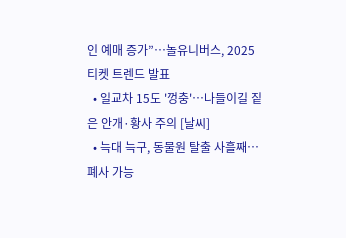인 예매 증가”…놀유니버스, 2025 티켓 트렌드 발표
  • 일교차 15도 '껑충'…나들이길 짙은 안개·황사 주의 [날씨]
  • 늑대 늑구, 동물원 탈출 사흘째⋯폐사 가능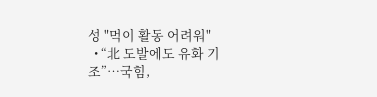성 "먹이 활동 어려워"
  • “北 도발에도 유화 기조”…국힘,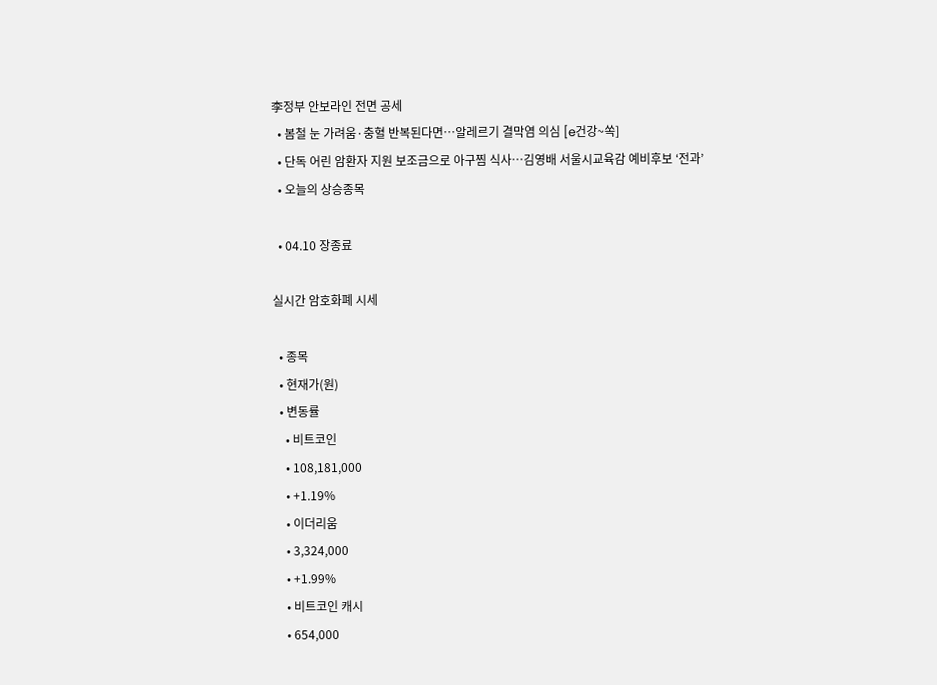李정부 안보라인 전면 공세
  • 봄철 눈 가려움·충혈 반복된다면…알레르기 결막염 의심 [e건강~쏙]
  • 단독 어린 암환자 지원 보조금으로 아구찜 식사…김영배 서울시교육감 예비후보 ‘전과’
  • 오늘의 상승종목

  • 04.10 장종료

실시간 암호화폐 시세

  • 종목
  • 현재가(원)
  • 변동률
    • 비트코인
    • 108,181,000
    • +1.19%
    • 이더리움
    • 3,324,000
    • +1.99%
    • 비트코인 캐시
    • 654,000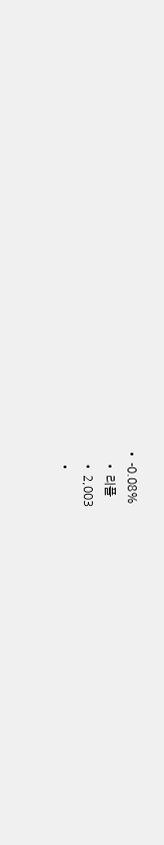• -0.08%
    • 리플
    • 2,003
    •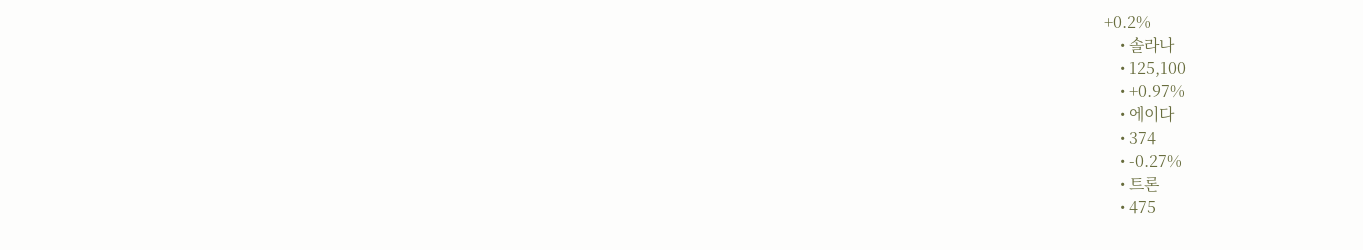+0.2%
    • 솔라나
    • 125,100
    • +0.97%
    • 에이다
    • 374
    • -0.27%
    • 트론
    • 475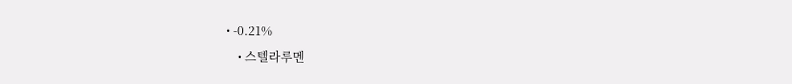• -0.21%
    • 스텔라루멘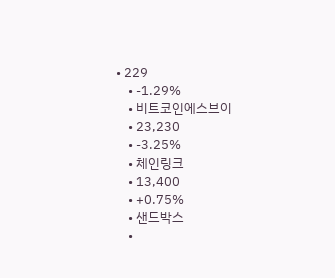• 229
    • -1.29%
    • 비트코인에스브이
    • 23,230
    • -3.25%
    • 체인링크
    • 13,400
    • +0.75%
    • 샌드박스
    •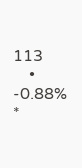113
    • -0.88%
*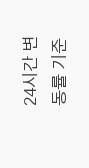24시간 변동률 기준